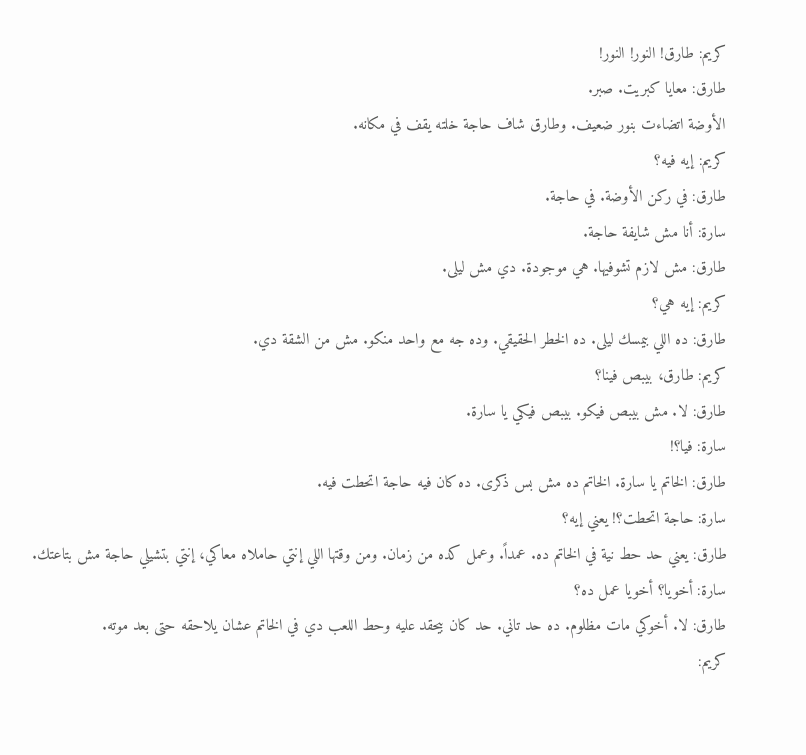كريم: طارق! النور! النور!
طارق: معايا كبريت. صبر.
الأوضة اتضاءت بنور ضعيف. وطارق شاف حاجة خلته يقف في مكانه.
كريم: إيه فيه؟
طارق: في ركن الأوضة. في حاجة.
سارة: أنا مش شايفة حاجة.
طارق: مش لازم تشوفيها. هي موجودة. دي مش ليلى.
كريم: إيه هي؟
طارق: ده اللي بيمسك ليلى. ده الخطر الحقيقي. وده جه مع واحد منكو. مش من الشقة دي.
كريم: طارق، بيبص فينا؟
طارق: لا. مش بيبص فيكو. بيبص فيكي يا سارة.
سارة: فيا؟!
طارق: الخاتم يا سارة. الخاتم ده مش بس ذكرى. ده كان فيه حاجة اتحطت فيه.
سارة: حاجة اتحطت؟! يعني إيه؟
طارق: يعني حد حط نية في الخاتم ده. عمداً. وعمل كده من زمان. ومن وقتها اللي إنتي حاملاه معاكي، إنتي بتشيلي حاجة مش بتاعتك.
سارة: أخويا؟ أخويا عمل ده؟
طارق: لا. أخوكي مات مظلوم. ده حد تاني. حد كان بيحقد عليه وحط اللعب دي في الخاتم عشان يلاحقه حتى بعد موته.
كريم: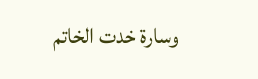وسارة خدت الخاتم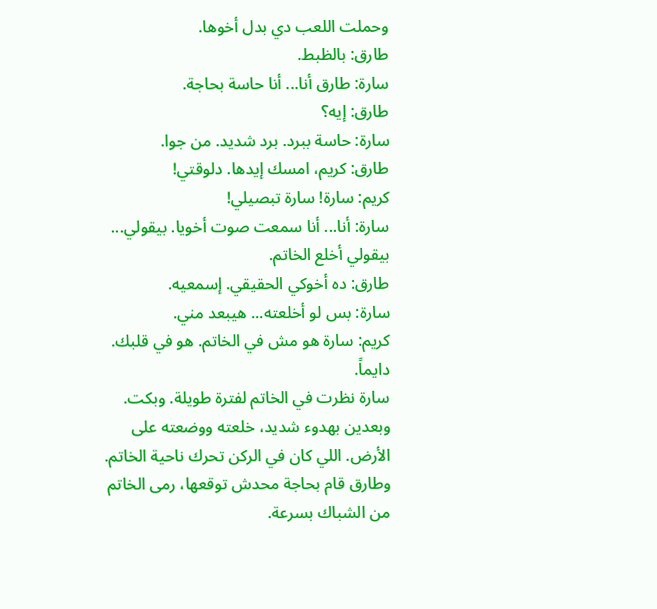وحملت اللعب دي بدل أخوها.
طارق: بالظبط.
سارة: طارق أنا... أنا حاسة بحاجة.
طارق: إيه؟
سارة: حاسة ببرد. برد شديد. من جوا.
طارق: كريم، امسك إيدها. دلوقتي!
كريم: سارة! سارة تبصيلي!
سارة: أنا... أنا سمعت صوت أخويا. بيقولي... بيقولي أخلع الخاتم.
طارق: ده أخوكي الحقيقي. إسمعيه.
سارة: بس لو أخلعته... هيبعد مني.
كريم: سارة هو مش في الخاتم. هو في قلبك. دايماً.
سارة نظرت في الخاتم لفترة طويلة. وبكت. وبعدين بهدوء شديد، خلعته ووضعته على الأرض. اللي كان في الركن تحرك ناحية الخاتم. وطارق قام بحاجة محدش توقعها، رمى الخاتم من الشباك بسرعة.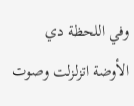وفي اللحظة دي الأوضة اتزلزلت وصوت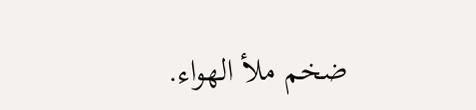ضخم ملأ الهواء.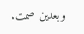وبعدين صمت.